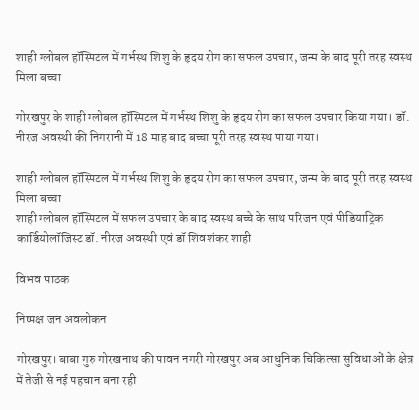शाही ग्लोबल हॉस्पिटल में गर्भस्थ शिशु के हृदय रोग का सफल उपचार, जन्म के बाद पूरी तरह स्वस्थ मिला बच्चा

गोरखपुर के शाही ग्लोबल हॉस्पिटल में गर्भस्थ शिशु के हृदय रोग का सफल उपचार किया गया। डॉ. नीरज अवस्थी की निगरानी में 18 माह बाद बच्चा पूरी तरह स्वस्थ पाया गया।

शाही ग्लोबल हॉस्पिटल में गर्भस्थ शिशु के हृदय रोग का सफल उपचार, जन्म के बाद पूरी तरह स्वस्थ मिला बच्चा
शाही ग्लोबल हॉस्पिटल में सफल उपचार के बाद स्वस्थ बच्चे के साथ परिजन एवं पीडियाट्रिक कार्डियोलॉजिस्ट डॉ. नीरज अवस्थी एवं डॉ शिवशंकर शाही

विभव पाठक

निष्पक्ष जन अवलोकन

गोरखपुर। बाबा गुरु गोरखनाथ की पावन नगरी गोरखपुर अब आधुनिक चिकित्सा सुविधाओं के क्षेत्र में तेजी से नई पहचान बना रही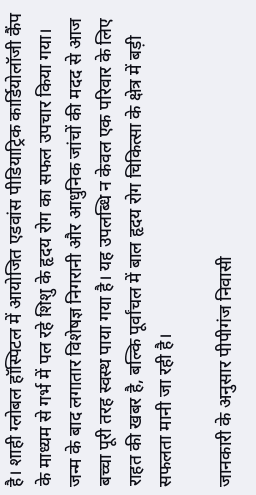है। शाही ग्लोबल हॉस्पिटल में आयोजित एडवांस पीडियाट्रिक कार्डियोलॉजी कैंप के माध्यम से गर्भ में पल रहे शिशु के हृदय रोग का सफल उपचार किया गया। जन्म के बाद लगातार विशेषज्ञ निगरानी और आधुनिक जांचों की मदद से आज बच्चा पूरी तरह स्वस्थ पाया गया है। यह उपलब्धि न केवल एक परिवार के लिए राहत की खबर है, बल्कि पूर्वांचल में बाल हृदय रोग चिकित्सा के क्षेत्र में बड़ी सफलता मानी जा रही है।

जानकारी के अनुसार पीपीगंज निवासी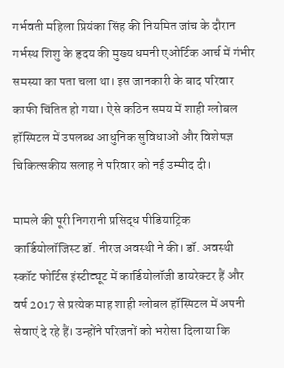गर्भवती महिला प्रियंका सिंह की नियमित जांच के दौरान गर्भस्थ शिशु के हृदय की मुख्य धमनी एओर्टिक आर्च में गंभीर समस्या का पता चला था। इस जानकारी के बाद परिवार काफी चिंतित हो गया। ऐसे कठिन समय में शाही ग्लोबल हॉस्पिटल में उपलब्ध आधुनिक सुविधाओं और विशेषज्ञ चिकित्सकीय सलाह ने परिवार को नई उम्मीद दी।

मामले की पूरी निगरानी प्रसिद्ध पीडियाट्रिक कार्डियोलॉजिस्ट डॉ. नीरज अवस्थी ने की। डॉ. अवस्थी स्कॉट फोर्टिस इंस्टीट्यूट में कार्डियोलॉजी डायरेक्टर हैं और वर्ष 2017 से प्रत्येक माह शाही ग्लोबल हॉस्पिटल में अपनी सेवाएं दे रहे हैं। उन्होंने परिजनों को भरोसा दिलाया कि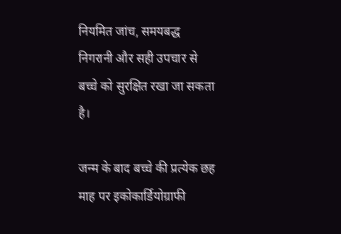नियमित जांच, समयबद्ध निगरानी और सही उपचार से बच्चे को सुरक्षित रखा जा सकता है।

जन्म के बाद बच्चे की प्रत्येक छह माह पर इकोकार्डियोग्राफी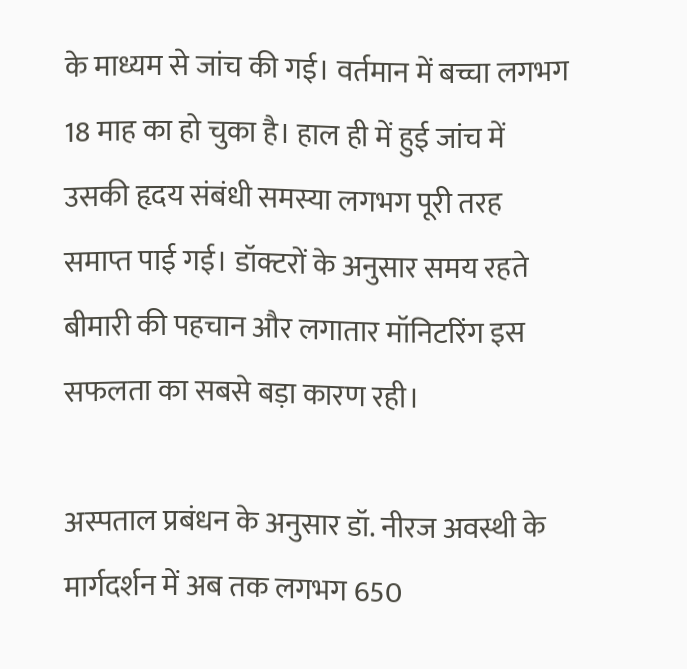के माध्यम से जांच की गई। वर्तमान में बच्चा लगभग 18 माह का हो चुका है। हाल ही में हुई जांच में उसकी हृदय संबंधी समस्या लगभग पूरी तरह समाप्त पाई गई। डॉक्टरों के अनुसार समय रहते बीमारी की पहचान और लगातार मॉनिटरिंग इस सफलता का सबसे बड़ा कारण रही।

अस्पताल प्रबंधन के अनुसार डॉ. नीरज अवस्थी के मार्गदर्शन में अब तक लगभग 650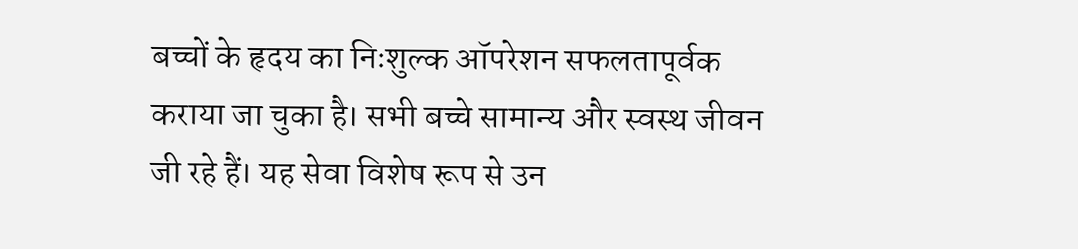बच्चों के हृदय का निःशुल्क ऑपरेशन सफलतापूर्वक कराया जा चुका है। सभी बच्चे सामान्य और स्वस्थ जीवन जी रहे हैं। यह सेवा विशेष रूप से उन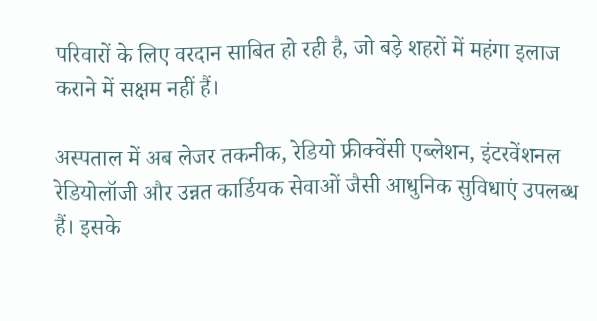परिवारों के लिए वरदान साबित हो रही है, जो बड़े शहरों में महंगा इलाज कराने में सक्षम नहीं हैं।

अस्पताल में अब लेजर तकनीक, रेडियो फ्रीक्वेंसी एब्लेशन, इंटरवेंशनल रेडियोलॉजी और उन्नत कार्डियक सेवाओं जैसी आधुनिक सुविधाएं उपलब्ध हैं। इसके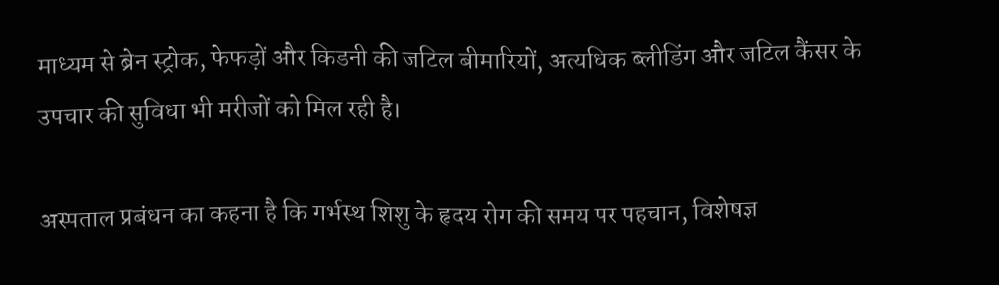माध्यम से ब्रेन स्ट्रोक, फेफड़ों और किडनी की जटिल बीमारियों, अत्यधिक ब्लीडिंग और जटिल कैंसर के उपचार की सुविधा भी मरीजों को मिल रही है।

अस्पताल प्रबंधन का कहना है कि गर्भस्थ शिशु के हृदय रोग की समय पर पहचान, विशेषज्ञ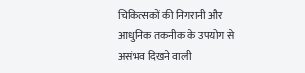चिकित्सकों की निगरानी और आधुनिक तकनीक के उपयोग से असंभव दिखने वाली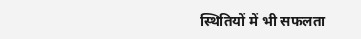स्थितियों में भी सफलता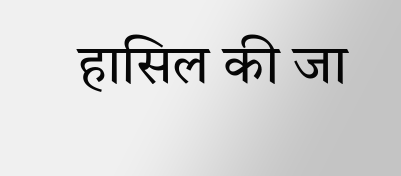हासिल की जा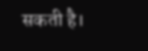सकती है।